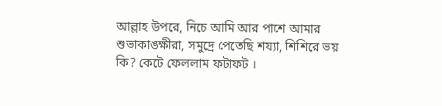আল্লাহ উপরে, নিচে আমি আর পাশে আমার শুভাকাঙ্ক্ষীরা, সমুদ্রে পেতেছি শয্যা, শিশিরে ভয় কি? কেটে ফেললাম ফটাফট ।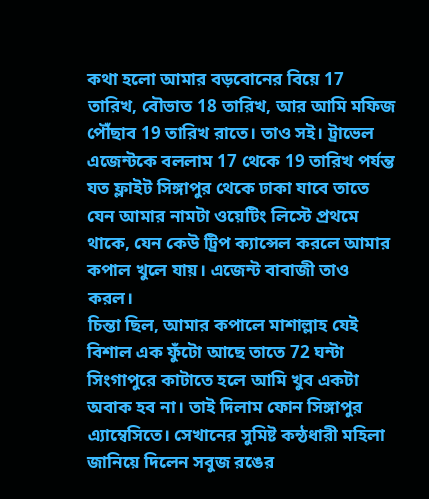কথা হলো আমার বড়বোনের বিয়ে 17 তারিখ, বৌভাত 18 তারিখ, আর আমি মফিজ পৌঁছাব 19 তারিখ রাতে। তাও সই। ট্রাভেল এজেন্টকে বললাম 17 থেকে 19 তারিখ পর্যন্ত যত ফ্লাইট সিঙ্গাপুর থেকে ঢাকা যাবে তাতে যেন আমার নামটা ওয়েটিং লিস্টে প্রথমে থাকে, যেন কেউ ট্রিপ ক্যান্সেল করলে আমার কপাল খুলে যায়। এজেন্ট বাবাজী তাও করল।
চিন্তা ছিল, আমার কপালে মাশাল্লাহ যেই বিশাল এক ফুঁটো আছে তাতে 72 ঘন্টা সিংগাপুরে কাটাতে হলে আমি খুব একটা অবাক হব না। তাই দিলাম ফোন সিঙ্গাপুর এ্যাম্বেসিতে। সেখানের সুমিষ্ট কন্ঠধারী মহিলা জানিয়ে দিলেন সবুজ রঙের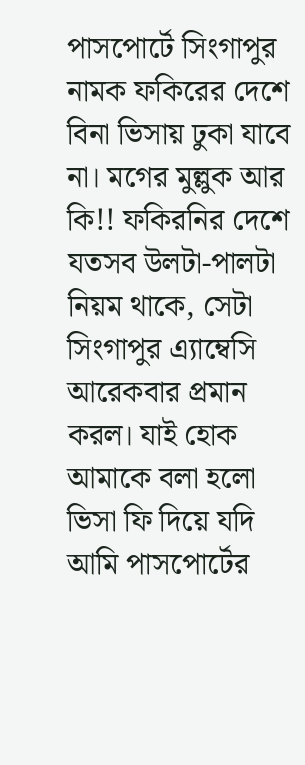পাসপোর্টে সিংগাপুর নামক ফকিরের দেশে বিনা ভিসায় ঢুকা যাবে না। মগের মুল্লুক আর কি!! ফকিরনির দেশে যতসব উলটা-পালটা নিয়ম থাকে, সেটা সিংগাপুর এ্যাম্বেসি আরেকবার প্রমান করল। যাই হোক আমাকে বলা হলো ভিসা ফি দিয়ে যদি আমি পাসপোর্টের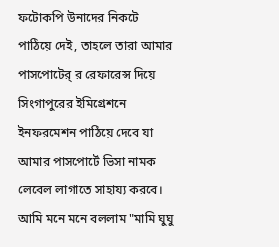ফটোকপি উনাদের নিকটে পাঠিয়ে দেই, তাহলে তারা আমার পাসপোটের্ র রেফারেন্স দিয়ে সিংগাপুরের ইমিগ্রেশনে ইনফরমেশন পাঠিয়ে দেবে যা আমার পাসপোর্টে ভিসা নামক লেবেল লাগাতে সাহায্য করবে। আমি মনে মনে বললাম "মামি ঘুঘু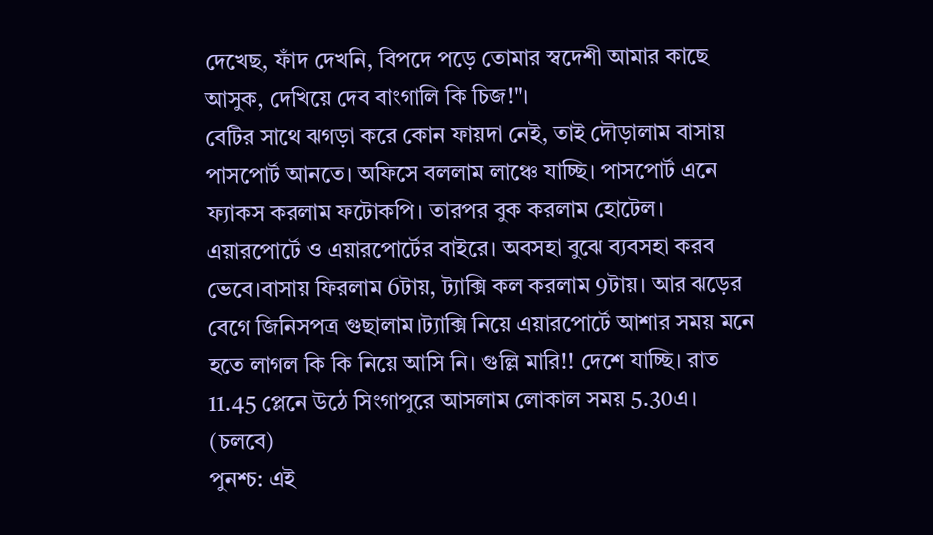দেখেছ, ফাঁদ দেখনি, বিপদে পড়ে তোমার স্বদেশী আমার কাছে আসুক, দেখিয়ে দেব বাংগালি কি চিজ!"।
বেটির সাথে ঝগড়া করে কোন ফায়দা নেই, তাই দৌড়ালাম বাসায় পাসপোর্ট আনতে। অফিসে বললাম লাঞ্চে যাচ্ছি। পাসপোর্ট এনে ফ্যাকস করলাম ফটোকপি। তারপর বুক করলাম হোটেল। এয়ারপোর্টে ও এয়ারপোর্টের বাইরে। অবসহা বুঝে ব্যবসহা করব ভেবে।বাসায় ফিরলাম 6টায়, ট্যাক্সি কল করলাম 9টায়। আর ঝড়ের বেগে জিনিসপত্র গুছালাম।ট্যাক্সি নিয়ে এয়ারপোর্টে আশার সময় মনে হতে লাগল কি কি নিয়ে আসি নি। গুল্লি মারি!! দেশে যাচ্ছি। রাত 11.45 প্লেনে উঠে সিংগাপুরে আসলাম লোকাল সময় 5.30এ।
(চলবে)
পুনশ্চ: এই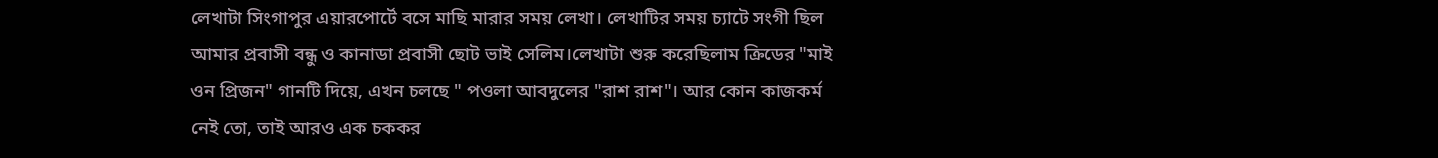লেখাটা সিংগাপুর এয়ারপোর্টে বসে মাছি মারার সময় লেখা। লেখাটির সময় চ্যাটে সংগী ছিল আমার প্রবাসী বন্ধু ও কানাডা প্রবাসী ছোট ভাই সেলিম।লেখাটা শুরু করেছিলাম ক্রিডের "মাই ওন প্রিজন" গানটি দিয়ে, এখন চলছে " পওলা আবদুলের "রাশ রাশ"। আর কোন কাজকর্ম নেই তো, তাই আরও এক চককর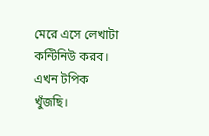মেরে এসে লেখাটা কন্টিনিউ করব। এখন টপিক খুঁজছি।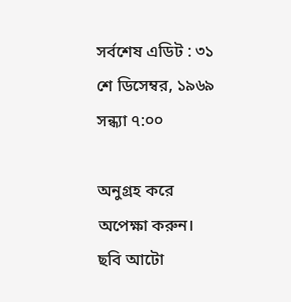সর্বশেষ এডিট : ৩১ শে ডিসেম্বর, ১৯৬৯ সন্ধ্যা ৭:০০

অনুগ্রহ করে অপেক্ষা করুন। ছবি আটো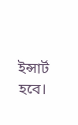ইন্সার্ট হবে।